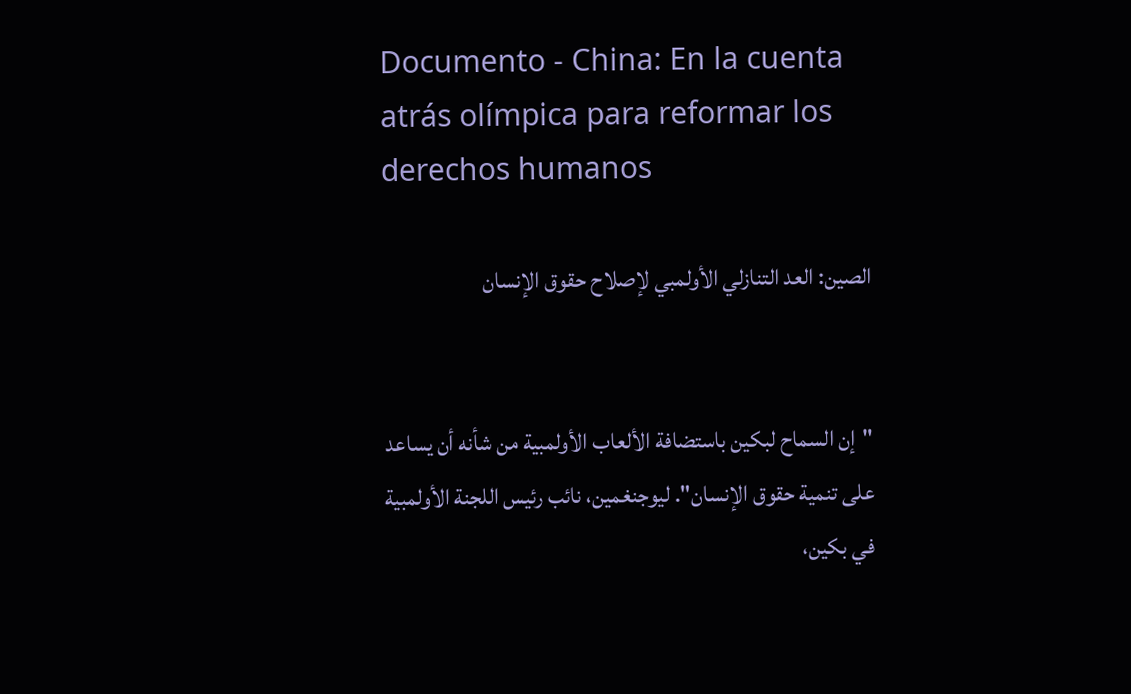Documento - China: En la cuenta atrás olímpica para reformar los derechos humanos

الصين: العد التنازلي الأولمبي لإصلاح حقوق الإنسان


"إن السماح لبكين باستضافة الألعاب الأولمبية من شأنه أن يساعد على تنمية حقوق الإنسان". ليوجنغمين، نائب رئيس اللجنة الأولمبية في بكين،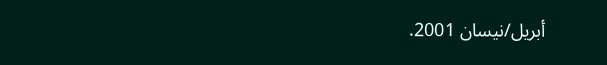أبريل/نيسان 2001.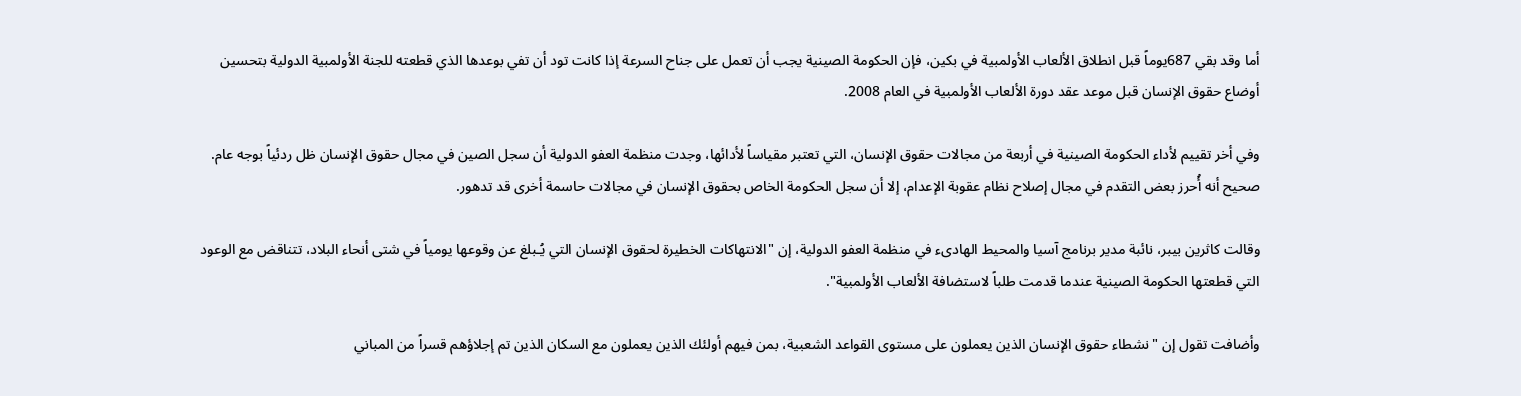أما وقد بقي 687يوماً قبل انطلاق الألعاب الأولمبية في بكين، فإن الحكومة الصينية يجب أن تعمل على جناح السرعة إذا كانت تود أن تفي بوعدها الذي قطعته للجنة الأولمبية الدولية بتحسين أوضاع حقوق الإنسان قبل موعد عقد دورة الألعاب الأولمبية في العام 2008.

وفي أخر تقييم لأداء الحكومة الصينية في أربعة من مجالات حقوق الإنسان، التي تعتبر مقياساً لأدائها، وجدت منظمة العفو الدولية أن سجل الصين في مجال حقوق الإنسان ظل ردئياً بوجه عام. صحيح أنه أُحرز بعض التقدم في مجال إصلاح نظام عقوبة الإعدام، إلا أن سجل الحكومة الخاص بحقوق الإنسان في مجالات حاسمة أخرى قد تدهور.

وقالت كاثرين بيبر، نائبة مدير برنامج آسيا والمحيط الهادىء في منظمة العفو الدولية، إن "الانتهاكات الخطيرة لحقوق الإنسان التي يُـبلغ عن وقوعها يومياً في شتى أنحاء البلاد، تتناقض مع الوعود التي قطعتها الحكومة الصينية عندما قدمت طلباً لاستضافة الألعاب الأولمبية".

وأضافت تقول إن "نشطاء حقوق الإنسان الذين يعملون على مستوى القواعد الشعبية، بمن فيهم أولئك الذين يعملون مع السكان الذين تم إجلاؤهم قسراً من المباني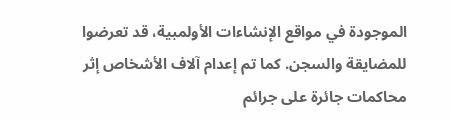الموجودة في مواقع الإنشاءات الأولمبية، قد تعرضوا للمضايقة والسجن. كما تم إعدام آلاف الأشخاص إثر محاكمات جائرة على جرائم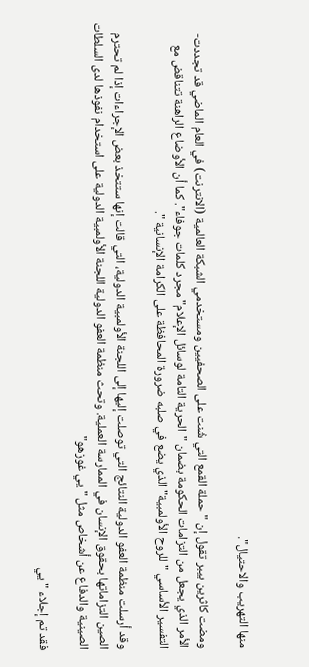منها التهريب والاحتيال".

ومضت كاثرين بيبر تقول إن "حملة القمع التي شُنت على الصحفيين ومستخدمي الشبكة العالمية (الانترنت) في العام الماضي قد تجددت- الأمر الذي يجعل من التزامات الحكومة بضمان "الحرية التامة لوسائل الإعلام" مجرد كلمات جوفاء". كما أن الأوضاع الراهنة تتناقض مع التفسير الأساسي "للروح الأولمبية" الذي يضع في صلبه ضرورة المحافظة على الكرامة الإنسانية ".

وقد أرسلت منظمة العفو الدولية النتائج التي توصلت إليها إلى اللجنة الأولمبية الدولية، التي قالت إنها ستتخذ بعض الإجراءات إذا لم تحترم الصين التزاماتها بحقوق الإنسان في الممارسة العملية. وتحث منظمة العفو الدولية اللجنة الأولمبية الدولية على استخدام نفوذها لدى السلطات الصينية والدفاع عن أشخاص مثل "يي غوزهو"

فقد تم إجلاء "يي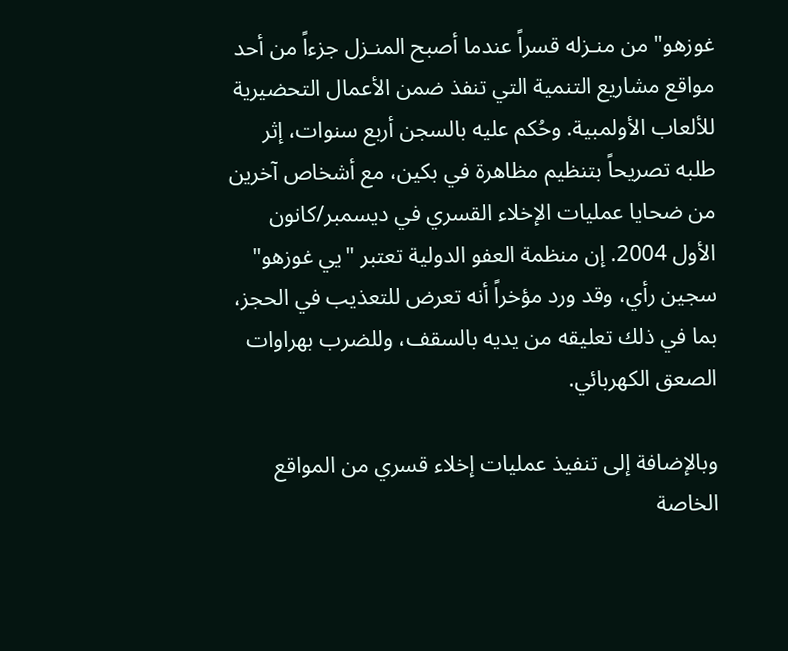غوزهو" من منـزله قسراً عندما أصبح المنـزل جزءاً من أحد مواقع مشاريع التنمية التي تنفذ ضمن الأعمال التحضيرية للألعاب الأولمبية. وحُكم عليه بالسجن أربع سنوات، إثر طلبه تصريحاً بتنظيم مظاهرة في بكين، مع أشخاص آخرين من ضحايا عمليات الإخلاء القسري في ديسمبر/كانون الأول 2004. إن منظمة العفو الدولية تعتبر "يي غوزهو" سجين رأي، وقد ورد مؤخراً أنه تعرض للتعذيب في الحجز، بما في ذلك تعليقه من يديه بالسقف، وللضرب بهراوات الصعق الكهربائي.

وبالإضافة إلى تنفيذ عمليات إخلاء قسري من المواقع الخاصة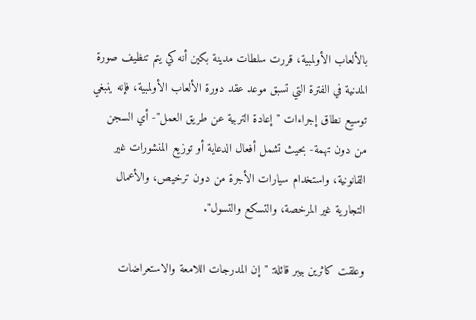بالألعاب الأولمبية، قررت سلطات مدينة بكين أنه كي يتم تنظيف صورة المدنية في الفترة التي تسبق موعد عقد دورة الألعاب الأولمبية، فإنه ينبغي توسيع نطاق إجراءات "إعادة التربية عن طريق العمل"- أي السجن من دون تهمة- بحيث تشمل أفعال الدعاية أو توزيع المنشورات غير القانونية، واستخدام سيارات الأجرة من دون ترخيص، والأعمال التجارية غير المرخصة، والتسكع والتسول".

وعلقت كاثرين بيبر قائلة: "إن المدرجات اللامعة والاستعراضات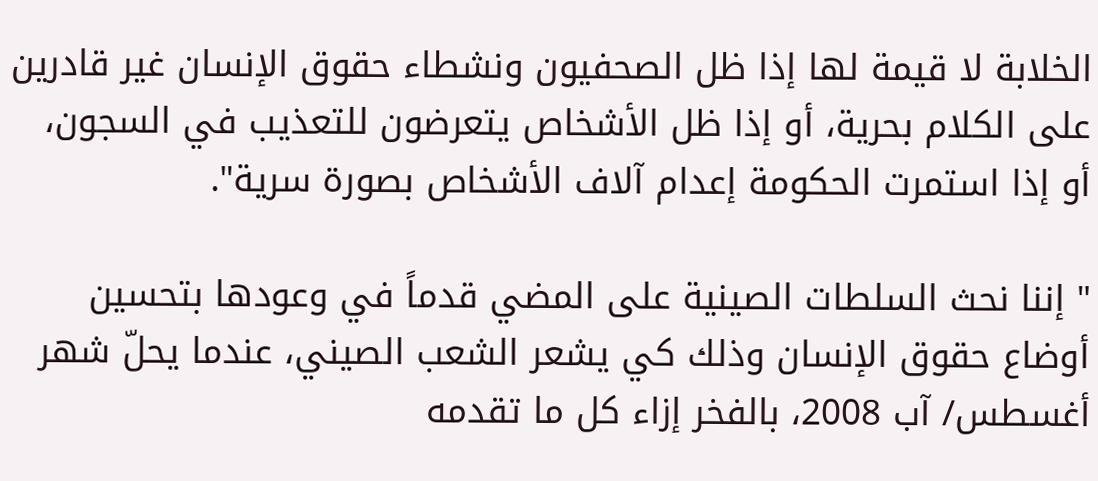الخلابة لا قيمة لها إذا ظل الصحفيون ونشطاء حقوق الإنسان غير قادرين على الكلام بحرية، أو إذا ظل الأشخاص يتعرضون للتعذيب في السجون، أو إذا استمرت الحكومة إعدام آلاف الأشخاص بصورة سرية".

" إننا نحث السلطات الصينية على المضي قدماً في وعودها بتحسين أوضاع حقوق الإنسان وذلك كي يشعر الشعب الصيني، عندما يحلّ شهر أغسطس/ آب 2008، بالفخر إزاء كل ما تقدمه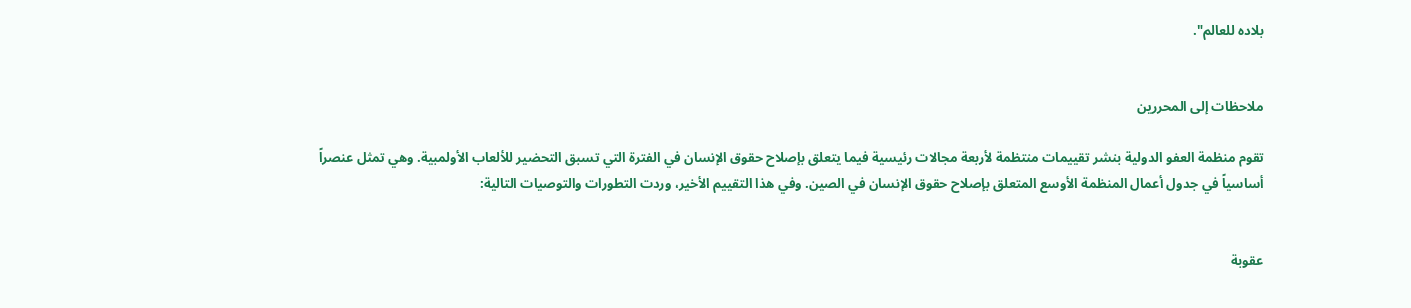بلاده للعالم".


ملاحظات إلى المحررين

تقوم منظمة العفو الدولية بنشر تقييمات منتظمة لأربعة مجالات رئيسية فيما يتعلق بإصلاح حقوق الإنسان في الفترة التي تسبق التحضير للألعاب الأولمبية. وهي تمثل عنصراً أساسياً في جدول أعمال المنظمة الأوسع المتعلق بإصلاح حقوق الإنسان في الصين. وفي هذا التقييم الأخير، وردت التطورات والتوصيات التالية:


عقوبة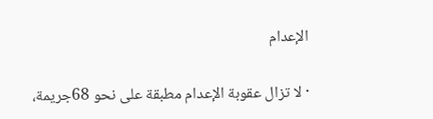الإعدام

· لا تزال عقوبة الإعدام مطبقة على نحو 68جريمة،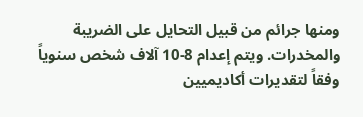ومنها جرائم من قبيل التحايل على الضريبة والمخدرات. ويتم إعدام 8-10 آلاف شخص سنوياً وفقاً لتقديرات أكاديميين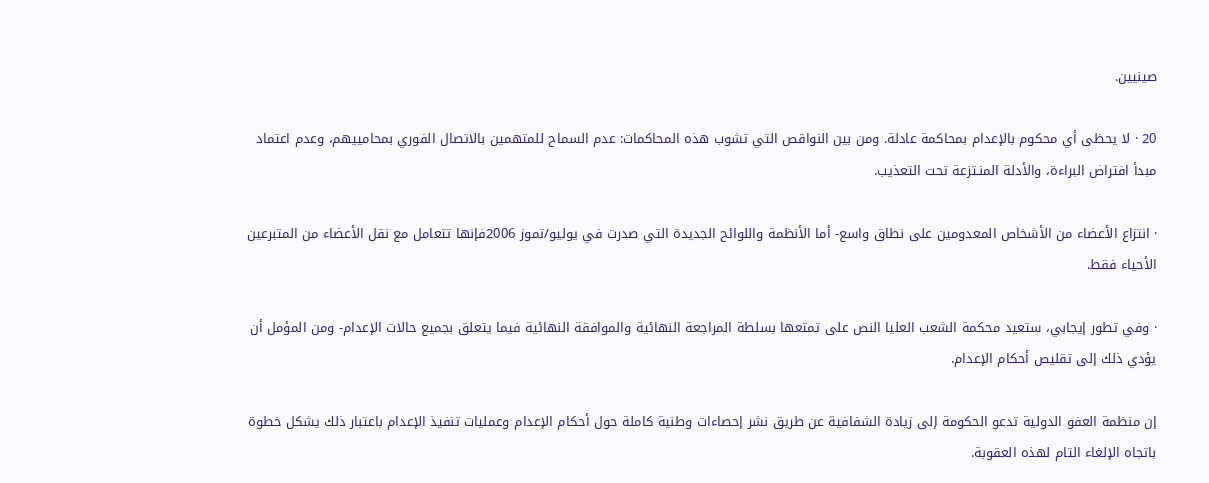صينيين.

20 · لا يحظى أي محكوم بالإعدام بمحاكمة عادلة. ومن بين النواقص التي تشوب هذه المحاكمات: عدم السماح للمتهمين بالاتصال الفوري بمحامييهم، وعدم اعتماد مبدأ افتراض البراءة، والأدلة المنـتزعة تحت التعذيب.

· انتزاع الأعضاء من الأشخاص المعدومين على نطاق واسع- أما الأنظمة واللوائح الجديدة التي صدرت في يوليو/تموز 2006فإنها تتعامل مع نقل الأعضاء من المتبرعين الأحياء فقط.

· وفي تطور إيجابي، ستعيد محكمة الشعب العليا النص على تمتعها بسلطة المراجعة النهائية والموافقة النهائية فيما يتعلق بجميع حالات الإعدام- ومن المؤمل أن يؤدي ذلك إلى تقليص أحكام الإعدام.

إن منظمة العفو الدولية تدعو الحكومة إلى زيادة الشفافية عن طريق نشر إحصاءات وطنية كاملة حول أحكام الإعدام وعمليات تنفيذ الإعدام باعتبار ذلك يشكل خطوة باتجاه الإلغاء التام لهذه العقوبة.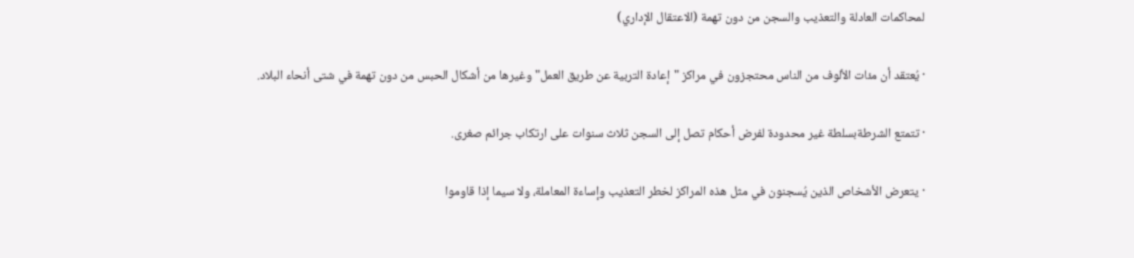لمحاكمات العادلة والتعذيب والسجن من دون تهمة (الاعتقال الإداري)

· يُعتقد أن مئات الألوف من الناس محتجزون في مراكز "إعادة التربية عن طريق العمل" وغيرها من أشكال الحبس من دون تهمة في شتى أنحاء البلاد.

· تتمتع الشرطةبسلطة غير محدودة لفرض أحكام تصل إلى السجن ثلاث سنوات على ارتكاب جرائم صغرى.

· يتعرض الأشخاص الذين يُسجنون في مثل هذه المراكز لخطر التعذيب وإساءة المعاملة، ولا سيما إذا قاوموا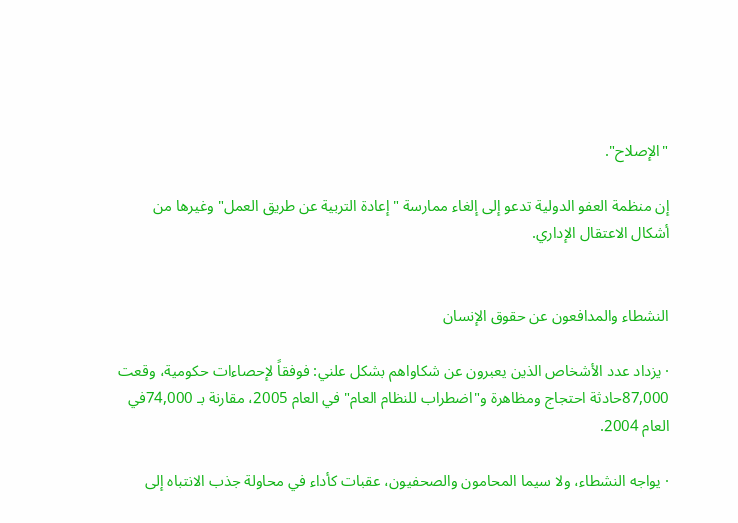"الإصلاح".

إن منظمة العفو الدولية تدعو إلى إلغاء ممارسة "إعادة التربية عن طريق العمل" وغيرها من أشكال الاعتقال الإداري.


النشطاء والمدافعون عن حقوق الإنسان

· يزداد عدد الأشخاص الذين يعبرون عن شكاواهم بشكل علني: فوفقاً لإحصاءات حكومية، وقعت 87,000حادثة احتجاج ومظاهرة و"اضطراب للنظام العام" في العام 2005، مقارنة بـ 74,000في العام 2004.

· يواجه النشطاء، ولا سيما المحامون والصحفيون، عقبات كأداء في محاولة جذب الانتباه إلى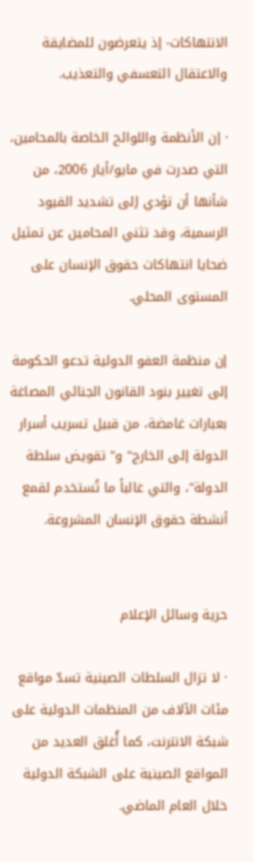الانتهاكات- إذ يتعرضون للمضايقة والاعتقال التعسفي والتعذيب.

· إن الأنظمة واللوائح الخاصة بالمحامين، التي صدرت في مايو/أيار 2006، من شأنها أن تؤدي إلى تشديد القيود الرسمية، وقد تثني المحامين عن تمثيل ضحايا انتهاكات حقوق الإنسان على المستوى المحلي.

إن منظمة العفو الدولية تدعو الحكومة إلى تغيير بنود القانون الجنائي المصاغة بعبارات غامضة، من قبيل تسريب أسرار الدولة إلى الخارج" و" تقويض سلطة الدولة"، والتي غالباً ما تُستخدم لقمع أنشطة حقوق الإنسان المشروعة.


حرية وسائل الإعلام

· لا تزال السلطات الصينية تسدّ مواقع مئات الآلاف من المنظمات الدولية على شبكة الانترنت، كما أُغلق العديد من المواقع الصينية على الشبكة الدولية خلال العام الماضي.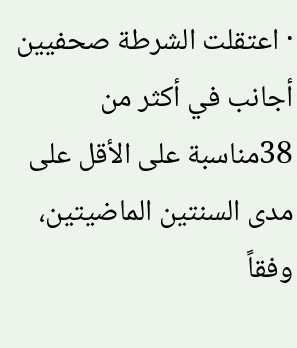· اعتقلت الشرطة صحفيين أجانب في أكثر من 38مناسبة على الأقل على مدى السنتين الماضيتين، وفقاً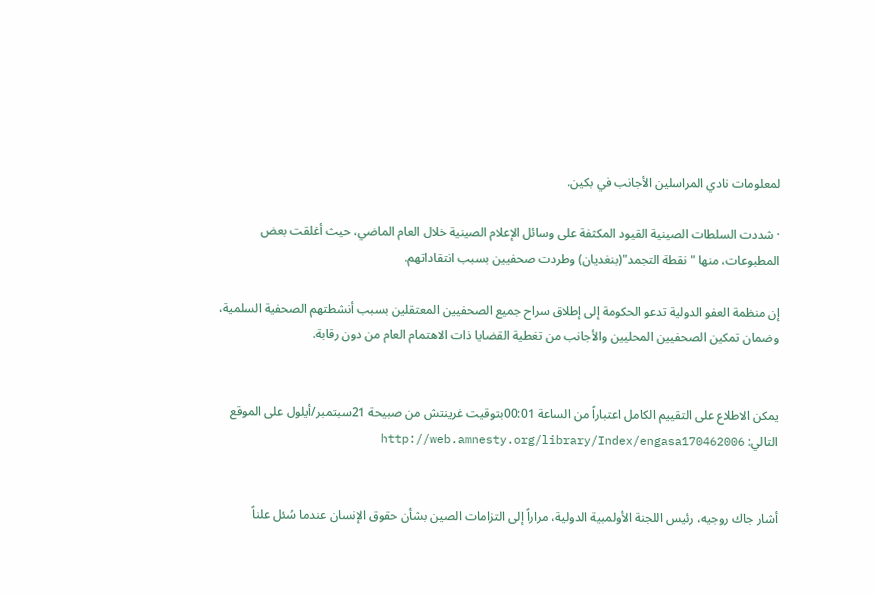لمعلومات نادي المراسلين الأجانب في بكين.

· شددت السلطات الصينية القيود المكثفة على وسائل الإعلام الصينية خلال العام الماضي، حيث أغلقت بعض المطبوعات، منها "نقطة التجمد"(بنغديان) وطردت صحفيين بسبب انتقاداتهم.

إن منظمة العفو الدولية تدعو الحكومة إلى إطلاق سراح جميع الصحفيين المعتقلين بسبب أنشطتهم الصحفية السلمية، وضمان تمكين الصحفيين المحليين والأجانب من تغطية القضايا ذات الاهتمام العام من دون رقابة.


يمكن الاطلاع على التقييم الكامل اعتباراً من الساعة 00:01بتوقيت غرينتش من صبيحة 21سبتمبر/أيلول على الموقع التالي: http://web.amnesty.org/library/Index/engasa170462006


أشار جاك روجيه، رئيس اللجنة الأولمبية الدولية، مراراً إلى التزامات الصين بشأن حقوق الإنسان عندما سُئل علناً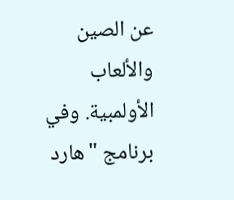عن الصين والألعاب الأولمبية. وفي برنامج "هارد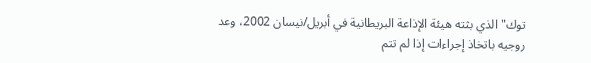توك" الذي بثته هيئة الإذاعة البريطانية في أبريل/نيسان 2002، وعد روجيه باتخاذ إجراءات إذا لم تتم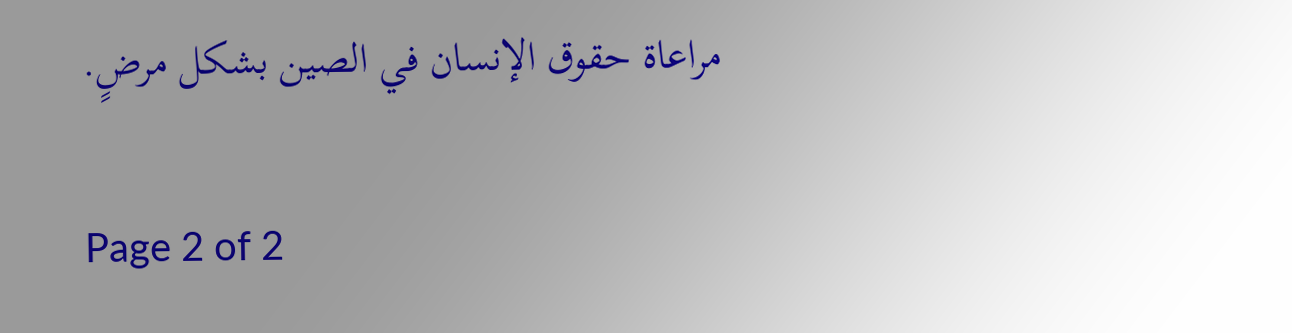مراعاة حقوق الإنسان في الصين بشكل مرضٍ.

Page 2 of 2